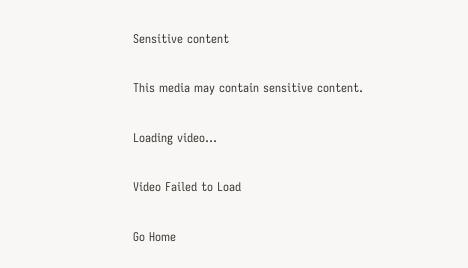Sensitive content

This media may contain sensitive content.

Loading video...

Video Failed to Load

Go Home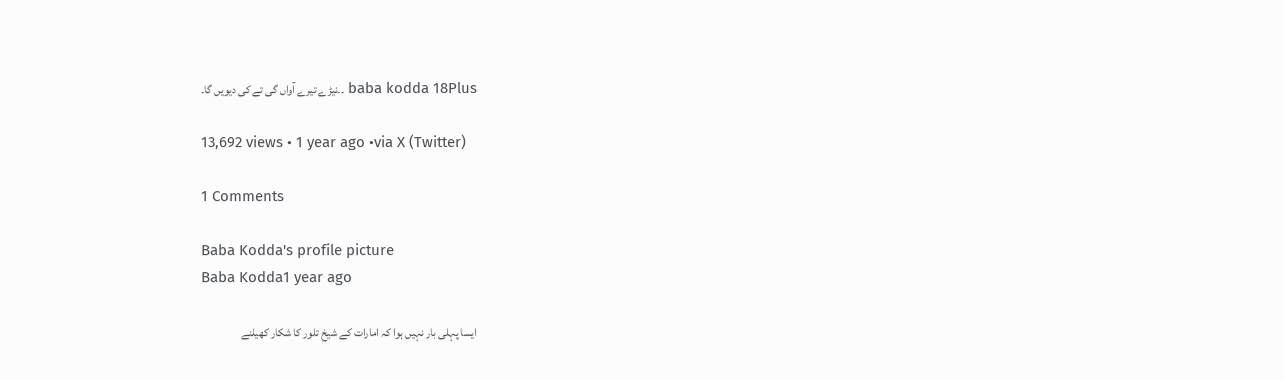baba kodda 18Plus ۔۔نیڑے تیرے آواں گی تے کی دیویں گا۔

13,692 views • 1 year ago •via X (Twitter)

1 Comments

Baba Kodda's profile picture
Baba Kodda1 year ago

ایسا پہلی بار نہیں ہوا کہ امارات کے شیخ تلور کا شکار کھیلنے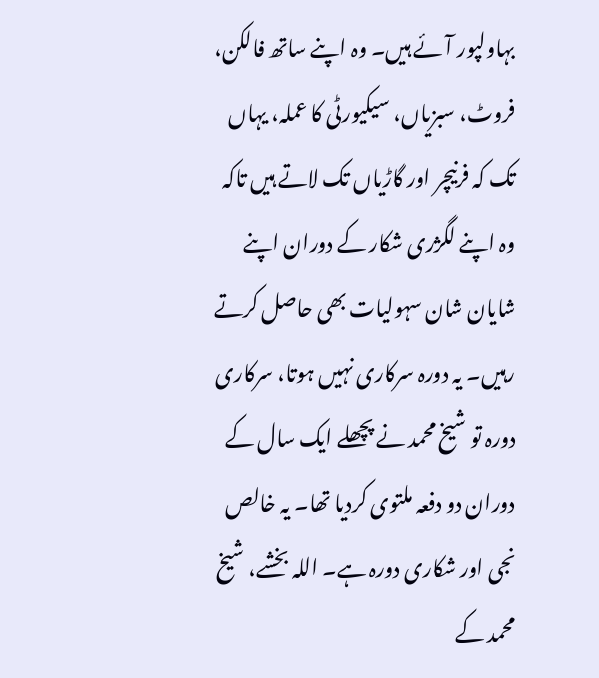بہاولپور آئے ہیں۔ وہ اپنے ساتھ فالکن، فروٹ، سبزیاں، سیکیورٹی کا عملہ، یہاں تک کہ فرنیچر اور گاڑیاں تک لاتے ہیں تاکہ وہ اپنے لگژری شکار کے دوران اپنے شایان شان سہولیات بھی حاصل کرتے رہیں۔ یہ دورہ سرکاری نہیں ہوتا، سرکاری دورہ تو شیخ محمد نے پچھلے ایک سال کے دوران دو دفعہ ملتوی کردیا تھا۔ یہ خالص نجی اور شکاری دورہ ہے۔ اللہ بخشے، شیخ محمد کے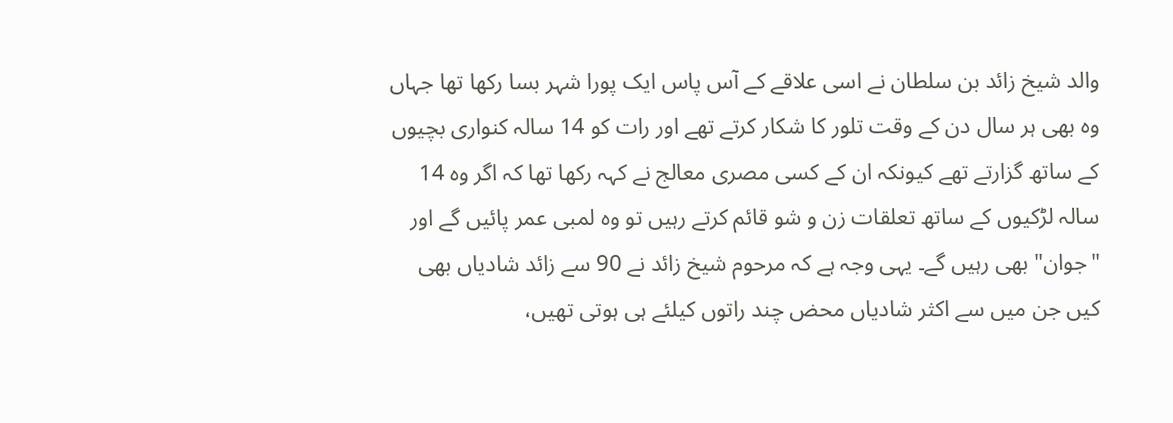والد شیخ زائد بن سلطان نے اسی علاقے کے آس پاس ایک پورا شہر بسا رکھا تھا جہاں وہ بھی ہر سال دن کے وقت تلور کا شکار کرتے تھے اور رات کو 14 سالہ کنواری بچیوں کے ساتھ گزارتے تھے کیونکہ ان کے کسی مصری معالج نے کہہ رکھا تھا کہ اگر وہ 14 سالہ لڑکیوں کے ساتھ تعلقات زن و شو قائم کرتے رہیں تو وہ لمبی عمر پائیں گے اور "جوان" بھی رہیں گے۔ یہی وجہ ہے کہ مرحوم شیخ زائد نے 90 سے زائد شادیاں بھی کیں جن میں سے اکثر شادیاں محض چند راتوں کیلئے ہی ہوتی تھیں،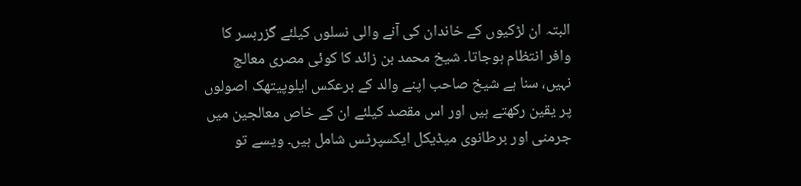البتہ ان لڑکیوں کے خاندان کی آنے والی نسلوں کیلئے گزربسر کا وافر انتظام ہوجاتا۔ شیخ محمد بن زائد کا کوئی مصری معالج نہیں، سنا ہے شیخ صاحب اپنے والد کے برعکس ایلوپیتھک اصولوں پر یقین رکھتے ہیں اور اس مقصد کیلئے ان کے خاص معالجین میں جرمنی اور برطانوی میڈیکل ایکسپرٹس شامل ہیں۔ ویسے تو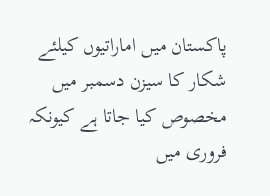پاکستان میں اماراتیوں کیلئے شکار کا سیزن دسمبر میں مخصوص کیا جاتا ہے کیونکہ فروری میں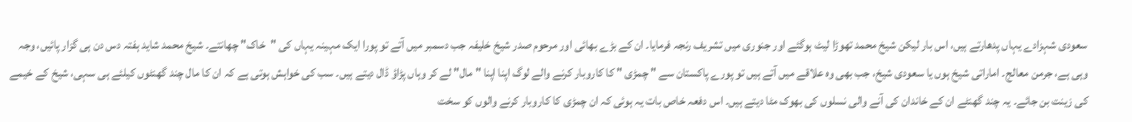سعودی شہزادے یہاں پدھارتے ہیں، اس بار لیکن شیخ محمد تھوڑا لیٹ ہوگئے اور جنوری میں تشریف رنجہ فرمایا۔ ان کے بڑے بھائی اور مرحوم صدر شیخ خلیفہ جب دسمبر میں آتے تو پورا ایک مہینہ یہاں کی "خاک" چھانتے۔ شیخ محمد شاید ہفتہ دس دن ہی گزار پائیں، وجہ وہی ہے، جرمن معالج۔ اماراتی شیخ ہوں یا سعودی شیخ، جب بھی وہ علاقے میں آتے ہیں تو پورے پاکستان سے " چمڑی " کا کاروبار کرنے والے لوگ اپنا اپنا " مال" لے کر وہاں پڑاؤ ڈال دیتے ہیں۔ سب کی خواہش ہوتی ہے کہ ان کا مال چند گھنٹوں کیلئے ہی سہی، شیخ کے خیمے کی زینت بن جائے۔ یہ چند گھنٹے ان کے خاندان کی آنے والی نسلوں کی بھوک مٹا دیتے ہیں۔ اس دفعہ خاص بات یہ ہوئی کہ ان چمڑی کا کاروبار کرنے والوں کو سخت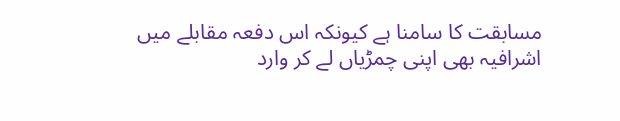مسابقت کا سامنا ہے کیونکہ اس دفعہ مقابلے میں اشرافیہ بھی اپنی چمڑیاں لے کر وارد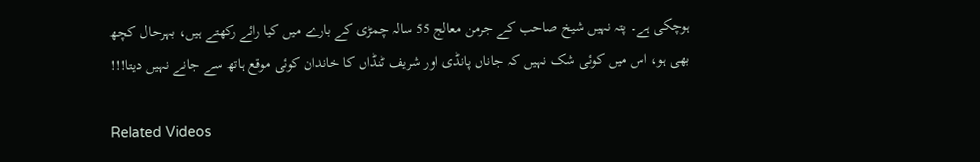ہوچکی ہے۔ پتہ نہیں شیخ صاحب کے جرمن معالج 55 سالہ چمڑی کے بارے میں کیا رائے رکھتے ہیں، بہرحال کچھ بھی ہو، اس میں کوئی شک نہیں کہ جاناں پانڈی اور شریف ٹنڈاں کا خاندان کوئی موقع ہاتھ سے جانے نہیں دیتا!!!

Related Videos